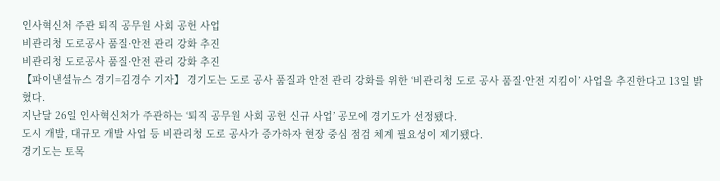인사혁신처 주관 퇴직 공무원 사회 공헌 사업
비관리청 도로공사 품질·안전 관리 강화 추진
비관리청 도로공사 품질·안전 관리 강화 추진
【파이낸셜뉴스 경기=김경수 기자】 경기도는 도로 공사 품질과 안전 관리 강화를 위한 ‘비관리청 도로 공사 품질·안전 지킴이’ 사업을 추진한다고 13일 밝혔다.
지난달 26일 인사혁신처가 주관하는 ‘퇴직 공무원 사회 공헌 신규 사업’ 공모에 경기도가 선정됐다.
도시 개발, 대규모 개발 사업 등 비관리청 도로 공사가 증가하자 현장 중심 점검 체계 필요성이 제기됐다.
경기도는 토목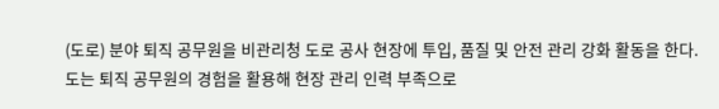(도로) 분야 퇴직 공무원을 비관리청 도로 공사 현장에 투입, 품질 및 안전 관리 강화 활동을 한다.
도는 퇴직 공무원의 경험을 활용해 현장 관리 인력 부족으로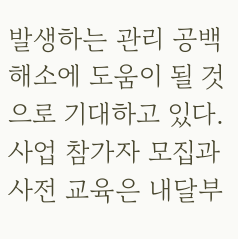발생하는 관리 공백 해소에 도움이 될 것으로 기대하고 있다.
사업 참가자 모집과 사전 교육은 내달부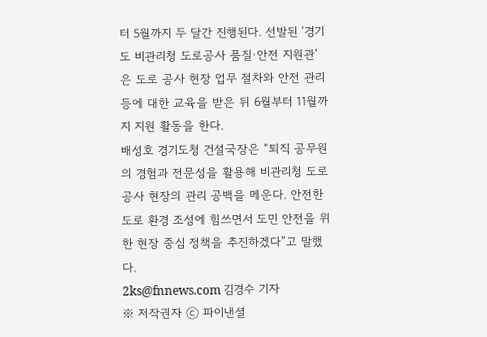터 5월까지 두 달간 진행된다. 선발된 ‘경기도 비관리청 도로공사 품질·안전 지원관’은 도로 공사 현장 업무 절차와 안전 관리 등에 대한 교육을 받은 뒤 6월부터 11월까지 지원 활동을 한다.
배성호 경기도청 건설국장은 “퇴직 공무원의 경험과 전문성을 활용해 비관리청 도로 공사 현장의 관리 공백을 메운다. 안전한 도로 환경 조성에 힘쓰면서 도민 안전을 위한 현장 중심 정책을 추진하겠다”고 말했다.
2ks@fnnews.com 김경수 기자
※ 저작권자 ⓒ 파이낸셜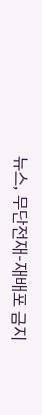뉴스, 무단전재-재배포 금지